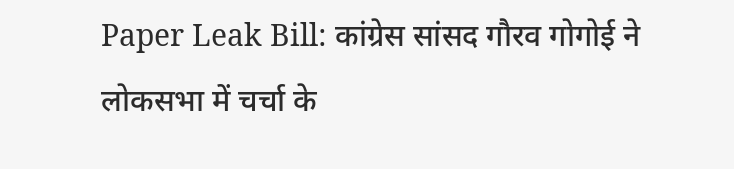Paper Leak Bill: कांग्रेस सांसद गौरव गोगोई ने लोकसभा में चर्चा के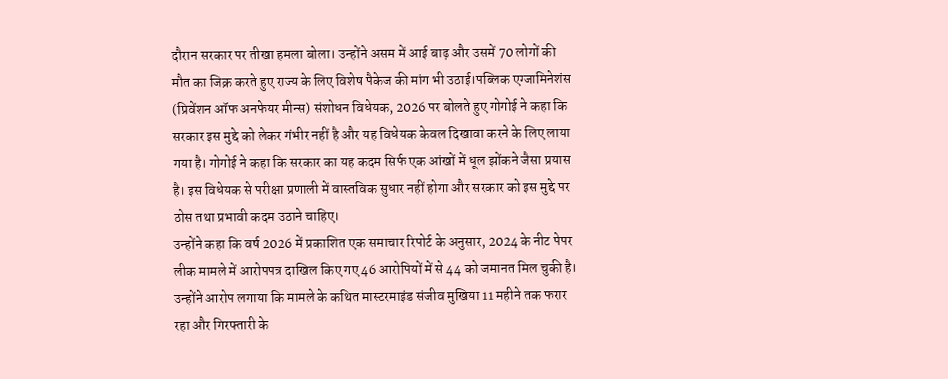दौरान सरकार पर तीखा हमला बोला। उन्होंने असम में आई बाढ़ और उसमें 70 लोगों की मौत का जिक्र करते हुए राज्य के लिए विशेष पैकेज की मांग भी उठाई।पब्लिक एग्जामिनेशंस (प्रिवेंशन ऑफ अनफेयर मीन्स) संशोधन विधेयक, 2026 पर बोलते हुए गोगोई ने कहा कि सरकार इस मुद्दे को लेकर गंभीर नहीं है और यह विधेयक केवल दिखावा करने के लिए लाया गया है। गोगोई ने कहा कि सरकार का यह कदम सिर्फ एक आंखों में धूल झोंकने जैसा प्रयास है। इस विधेयक से परीक्षा प्रणाली में वास्तविक सुधार नहीं होगा और सरकार को इस मुद्दे पर ठोस तथा प्रभावी कदम उठाने चाहिए।
उन्होंने कहा कि वर्ष 2026 में प्रकाशित एक समाचार रिपोर्ट के अनुसार, 2024 के नीट पेपर लीक मामले में आरोपपत्र दाखिल किए गए 46 आरोपियों में से 44 को जमानत मिल चुकी है। उन्होंने आरोप लगाया कि मामले के कथित मास्टरमाइंड संजीव मुखिया 11 महीने तक फरार रहा और गिरफ्तारी के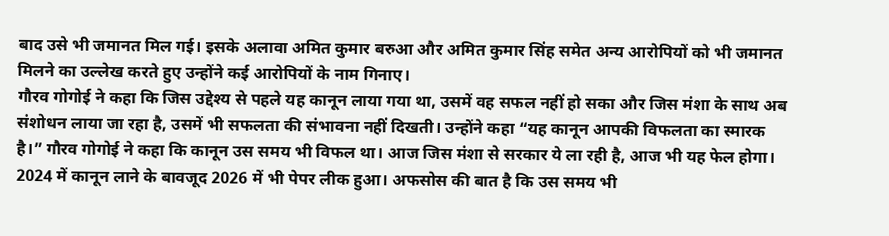बाद उसे भी जमानत मिल गई। इसके अलावा अमित कुमार बरुआ और अमित कुमार सिंह समेत अन्य आरोपियों को भी जमानत मिलने का उल्लेख करते हुए उन्होंने कई आरोपियों के नाम गिनाए।
गौरव गोगोई ने कहा कि जिस उद्देश्य से पहले यह कानून लाया गया था, उसमें वह सफल नहीं हो सका और जिस मंशा के साथ अब संशोधन लाया जा रहा है, उसमें भी सफलता की संभावना नहीं दिखती। उन्होंने कहा “यह कानून आपकी विफलता का स्मारक है।” गौरव गोगोई ने कहा कि कानून उस समय भी विफल था। आज जिस मंशा से सरकार ये ला रही है, आज भी यह फेल होगा। 2024 में कानून लाने के बावजूद 2026 में भी पेपर लीक हुआ। अफसोस की बात है कि उस समय भी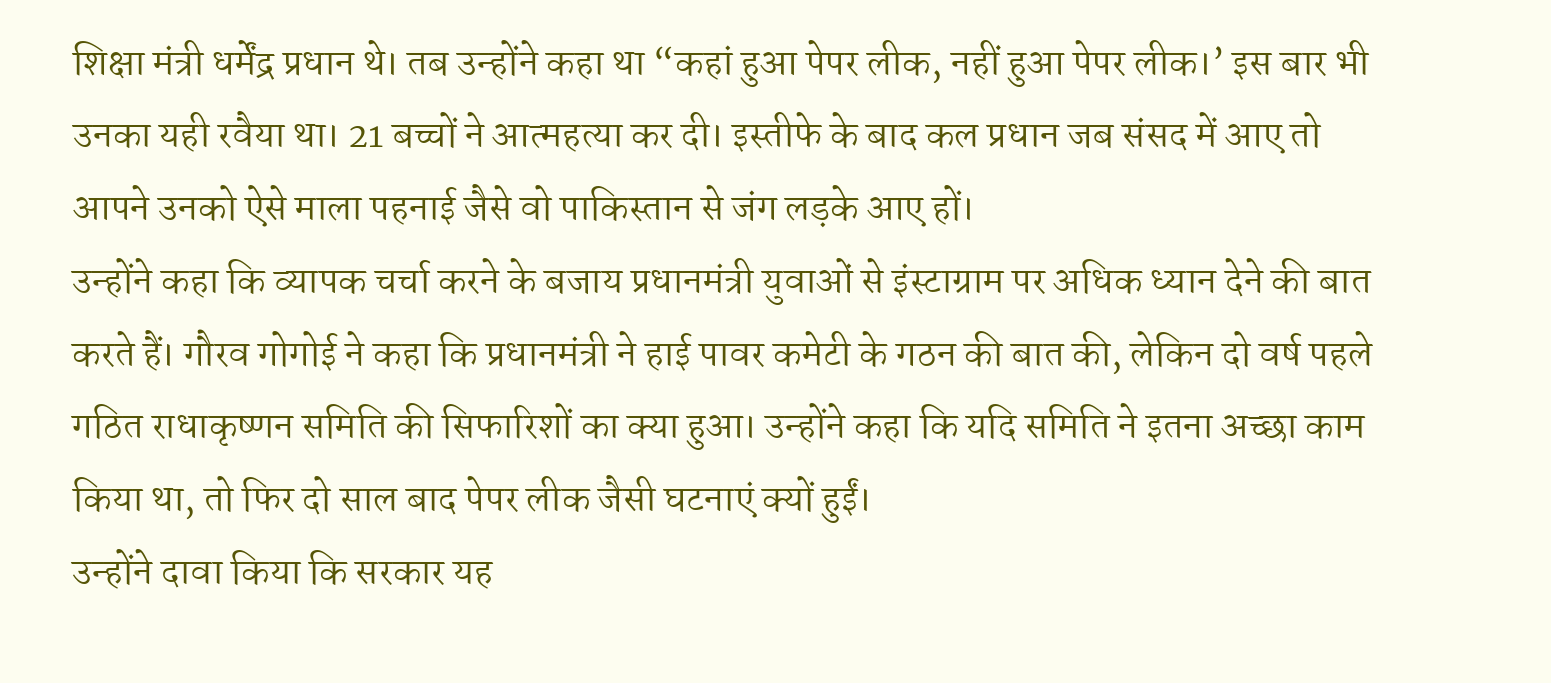शिक्षा मंत्री धर्मेंद्र प्रधान थे। तब उन्होंने कहा था “कहां हुआ पेपर लीक, नहीं हुआ पेपर लीक।’ इस बार भी उनका यही रवैया था। 21 बच्चों ने आत्महत्या कर दी। इस्तीफे के बाद कल प्रधान जब संसद में आए तो आपने उनको ऐसे माला पहनाई जैसे वो पाकिस्तान से जंग लड़के आए हों।
उन्होंने कहा कि व्यापक चर्चा करने के बजाय प्रधानमंत्री युवाओं से इंस्टाग्राम पर अधिक ध्यान देने की बात करते हैं। गौरव गोगोई ने कहा कि प्रधानमंत्री ने हाई पावर कमेटी के गठन की बात की, लेकिन दो वर्ष पहले गठित राधाकृष्णन समिति की सिफारिशों का क्या हुआ। उन्होंने कहा कि यदि समिति ने इतना अच्छा काम किया था, तो फिर दो साल बाद पेपर लीक जैसी घटनाएं क्यों हुईं।
उन्होंने दावा किया कि सरकार यह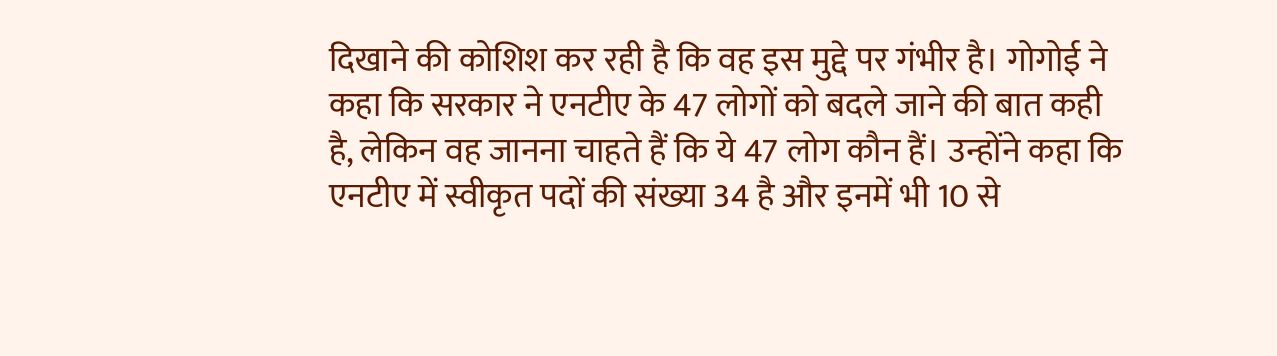दिखाने की कोशिश कर रही है कि वह इस मुद्दे पर गंभीर है। गोगोई ने कहा कि सरकार ने एनटीए के 47 लोगों को बदले जाने की बात कही है, लेकिन वह जानना चाहते हैं कि ये 47 लोग कौन हैं। उन्होंने कहा कि एनटीए में स्वीकृत पदों की संख्या 34 है और इनमें भी 10 से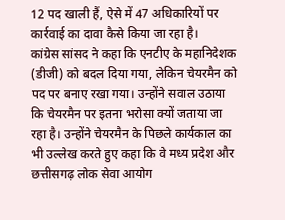12 पद खाली हैं, ऐसे में 47 अधिकारियों पर कार्रवाई का दावा कैसे किया जा रहा है।
कांग्रेस सांसद ने कहा कि एनटीए के महानिदेशक (डीजी) को बदल दिया गया, लेकिन चेयरमैन को पद पर बनाए रखा गया। उन्होंने सवाल उठाया कि चेयरमैन पर इतना भरोसा क्यों जताया जा रहा है। उन्होंने चेयरमैन के पिछले कार्यकाल का भी उल्लेख करते हुए कहा कि वे मध्य प्रदेश और छत्तीसगढ़ लोक सेवा आयोग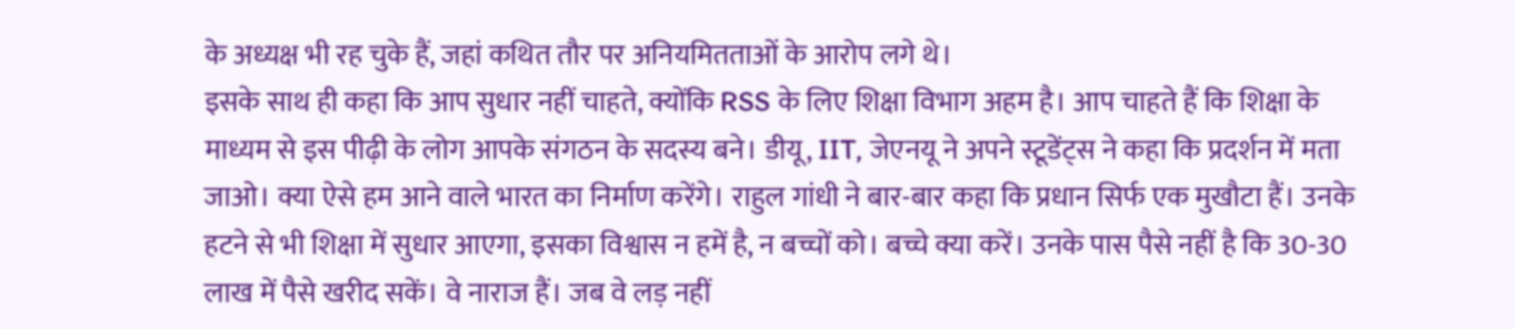के अध्यक्ष भी रह चुके हैं, जहां कथित तौर पर अनियमितताओं के आरोप लगे थे।
इसके साथ ही कहा कि आप सुधार नहीं चाहते, क्योंकि RSS के लिए शिक्षा विभाग अहम है। आप चाहते हैं कि शिक्षा के माध्यम से इस पीढ़ी के लोग आपके संगठन के सदस्य बने। डीयू, IIT, जेएनयू ने अपने स्टूडेंट्स ने कहा कि प्रदर्शन में मता जाओ। क्या ऐसे हम आने वाले भारत का निर्माण करेंगे। राहुल गांधी ने बार-बार कहा कि प्रधान सिर्फ एक मुखौटा हैं। उनके हटने से भी शिक्षा में सुधार आएगा, इसका विश्वास न हमें है, न बच्चों को। बच्चे क्या करें। उनके पास पैसे नहीं है कि 30-30 लाख में पैसे खरीद सकें। वे नाराज हैं। जब वे लड़ नहीं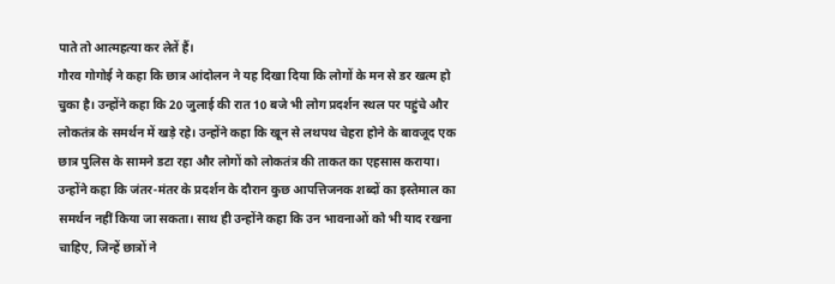पाते तो आत्महत्या कर लेतें हैं।
गौरव गोगोई ने कहा कि छात्र आंदोलन ने यह दिखा दिया कि लोगों के मन से डर खत्म हो चुका है। उन्होंने कहा कि 20 जुलाई की रात 10 बजे भी लोग प्रदर्शन स्थल पर पहुंचे और लोकतंत्र के समर्थन में खड़े रहे। उन्होंने कहा कि खून से लथपथ चेहरा होने के बावजूद एक छात्र पुलिस के सामने डटा रहा और लोगों को लोकतंत्र की ताकत का एहसास कराया।
उन्होंने कहा कि जंतर-मंतर के प्रदर्शन के दौरान कुछ आपत्तिजनक शब्दों का इस्तेमाल का समर्थन नहीं किया जा सकता। साथ ही उन्होंने कहा कि उन भावनाओं को भी याद रखना चाहिए, जिन्हें छात्रों ने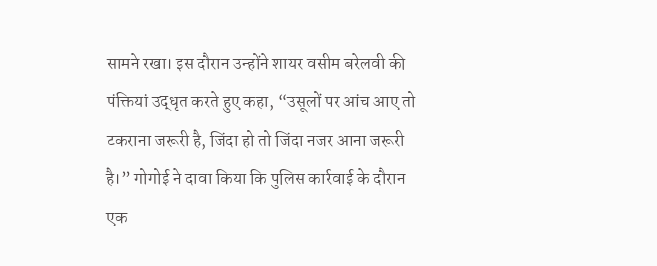सामने रखा। इस दौरान उन्होंने शायर वसीम बरेलवी की पंक्तियां उद्धृत करते हुए कहा, “उसूलों पर आंच आए तो टकराना जरूरी है, जिंदा हो तो जिंदा नजर आना जरूरी है।” गोगोई ने दावा किया कि पुलिस कार्रवाई के दौरान एक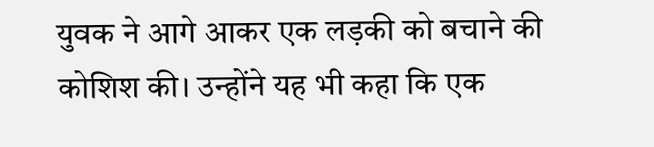युवक ने आगे आकर एक लड़की को बचाने की कोशिश की। उन्होंने यह भी कहा कि एक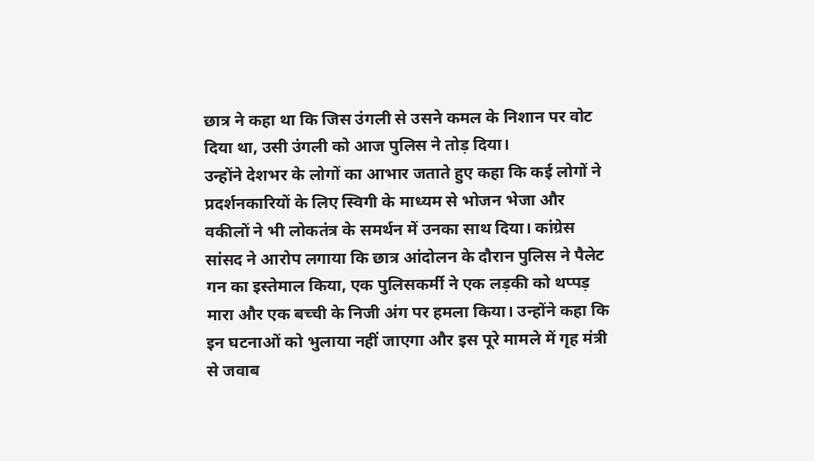छात्र ने कहा था कि जिस उंगली से उसने कमल के निशान पर वोट दिया था, उसी उंगली को आज पुलिस ने तोड़ दिया।
उन्होंने देशभर के लोगों का आभार जताते हुए कहा कि कई लोगों ने प्रदर्शनकारियों के लिए स्विगी के माध्यम से भोजन भेजा और वकीलों ने भी लोकतंत्र के समर्थन में उनका साथ दिया। कांग्रेस सांसद ने आरोप लगाया कि छात्र आंदोलन के दौरान पुलिस ने पैलेट गन का इस्तेमाल किया, एक पुलिसकर्मी ने एक लड़की को थप्पड़ मारा और एक बच्ची के निजी अंग पर हमला किया। उन्होंने कहा कि इन घटनाओं को भुलाया नहीं जाएगा और इस पूरे मामले में गृह मंत्री से जवाब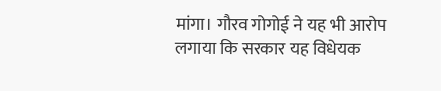मांगा। गौरव गोगोई ने यह भी आरोप लगाया कि सरकार यह विधेयक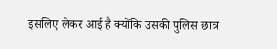इसलिए लेकर आई है क्योंकि उसकी पुलिस छात्र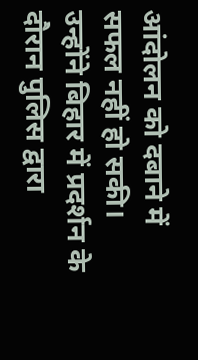आंदोलन को दबाने में सफल नहीं हो सकी। उन्होंने बिहार में प्रदर्शन के दौरान पुलिस द्वारा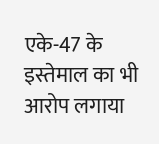एके-47 के इस्तेमाल का भी आरोप लगाया